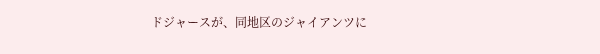ドジャースが、同地区のジャイアンツに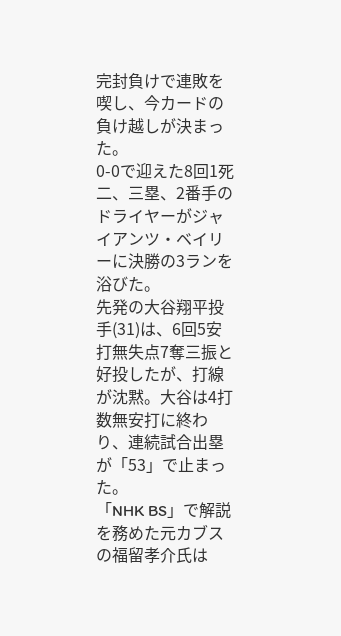完封負けで連敗を喫し、今カードの負け越しが決まった。
0-0で迎えた8回1死二、三塁、2番手のドライヤーがジャイアンツ・ベイリーに決勝の3ランを浴びた。
先発の大谷翔平投手(31)は、6回5安打無失点7奪三振と好投したが、打線が沈黙。大谷は4打数無安打に終わり、連続試合出塁が「53」で止まった。
「NHK BS」で解説を務めた元カブスの福留孝介氏は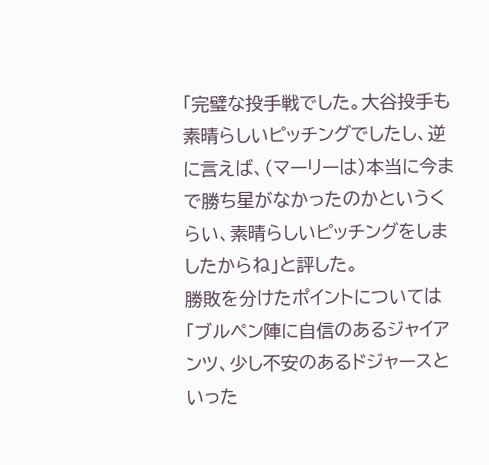「完璧な投手戦でした。大谷投手も素晴らしいピッチングでしたし、逆に言えば、(マーリーは)本当に今まで勝ち星がなかったのかというくらい、素晴らしいピッチングをしましたからね」と評した。
勝敗を分けたポイントについては「ブルペン陣に自信のあるジャイアンツ、少し不安のあるドジャースといった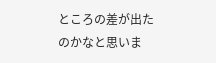ところの差が出たのかなと思いま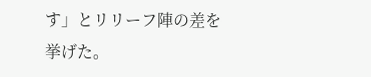す」とリリーフ陣の差を挙げた。